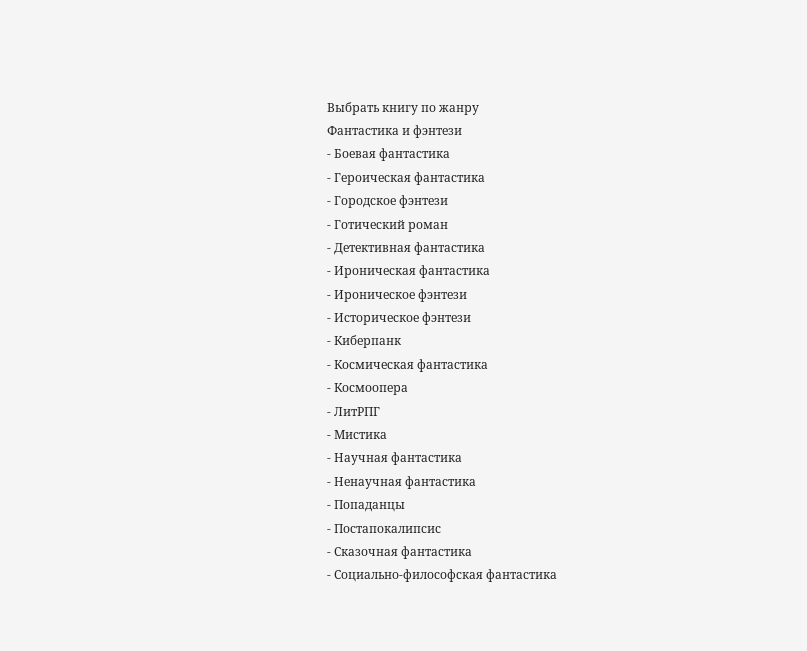Выбрать книгу по жанру
Фантастика и фэнтези
- Боевая фантастика
- Героическая фантастика
- Городское фэнтези
- Готический роман
- Детективная фантастика
- Ироническая фантастика
- Ироническое фэнтези
- Историческое фэнтези
- Киберпанк
- Космическая фантастика
- Космоопера
- ЛитРПГ
- Мистика
- Научная фантастика
- Ненаучная фантастика
- Попаданцы
- Постапокалипсис
- Сказочная фантастика
- Социально-философская фантастика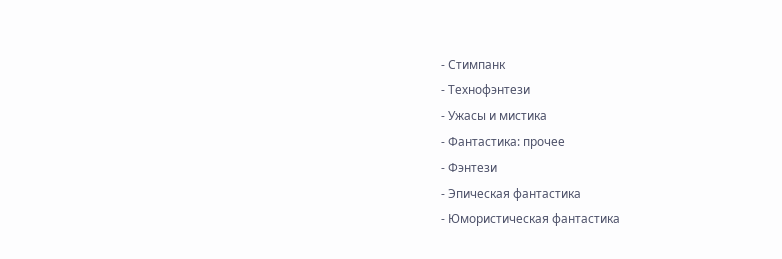- Стимпанк
- Технофэнтези
- Ужасы и мистика
- Фантастика: прочее
- Фэнтези
- Эпическая фантастика
- Юмористическая фантастика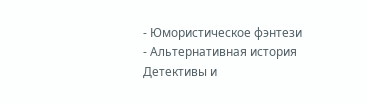- Юмористическое фэнтези
- Альтернативная история
Детективы и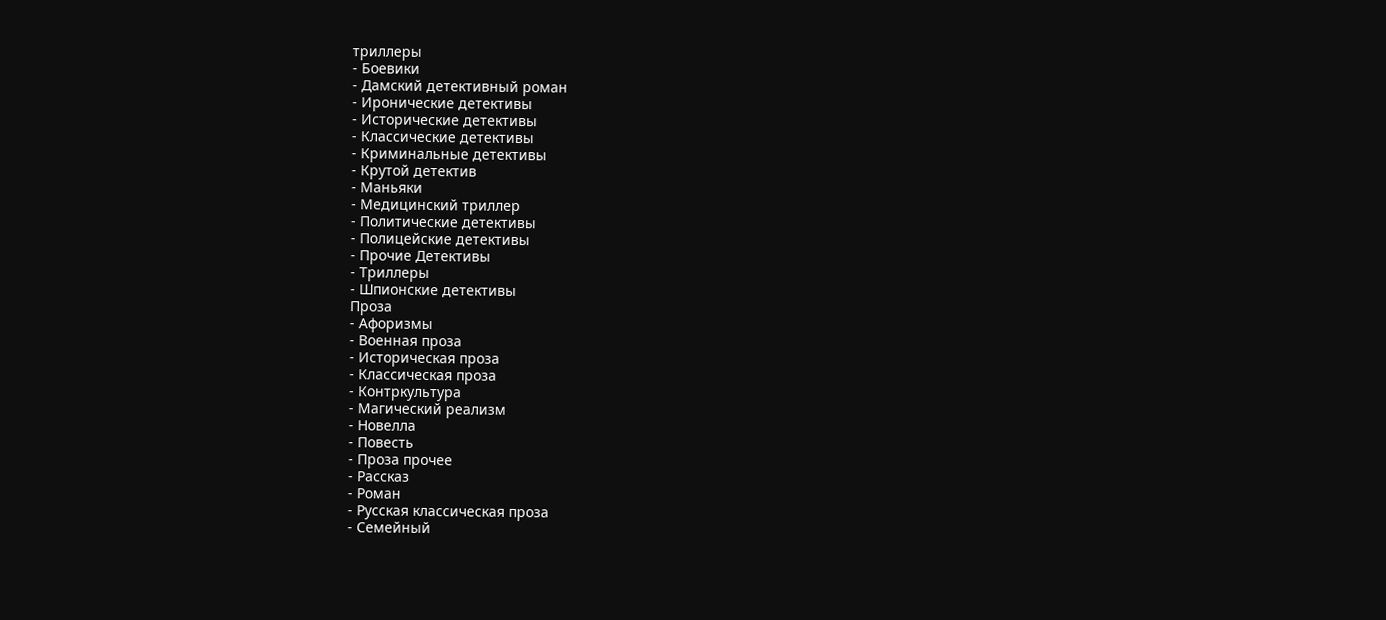триллеры
- Боевики
- Дамский детективный роман
- Иронические детективы
- Исторические детективы
- Классические детективы
- Криминальные детективы
- Крутой детектив
- Маньяки
- Медицинский триллер
- Политические детективы
- Полицейские детективы
- Прочие Детективы
- Триллеры
- Шпионские детективы
Проза
- Афоризмы
- Военная проза
- Историческая проза
- Классическая проза
- Контркультура
- Магический реализм
- Новелла
- Повесть
- Проза прочее
- Рассказ
- Роман
- Русская классическая проза
- Семейный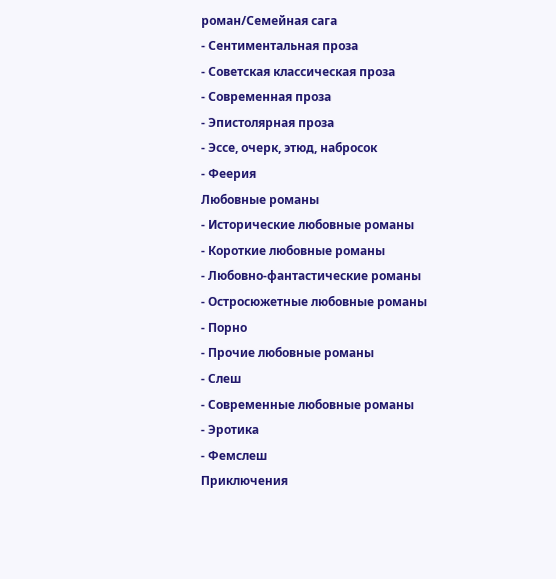роман/Семейная сага
- Сентиментальная проза
- Советская классическая проза
- Современная проза
- Эпистолярная проза
- Эссе, очерк, этюд, набросок
- Феерия
Любовные романы
- Исторические любовные романы
- Короткие любовные романы
- Любовно-фантастические романы
- Остросюжетные любовные романы
- Порно
- Прочие любовные романы
- Слеш
- Современные любовные романы
- Эротика
- Фемслеш
Приключения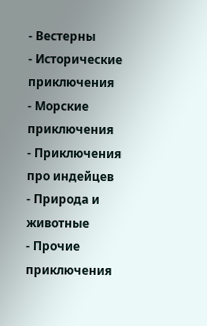- Вестерны
- Исторические приключения
- Морские приключения
- Приключения про индейцев
- Природа и животные
- Прочие приключения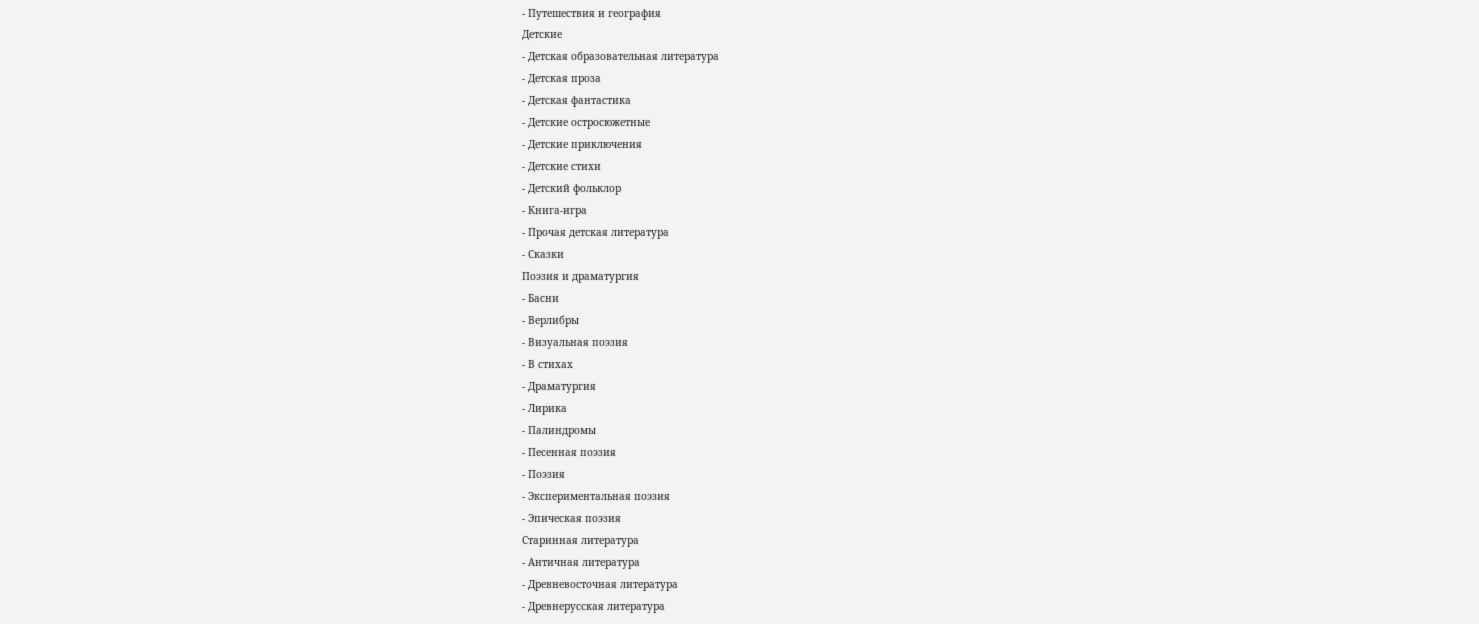- Путешествия и география
Детские
- Детская образовательная литература
- Детская проза
- Детская фантастика
- Детские остросюжетные
- Детские приключения
- Детские стихи
- Детский фольклор
- Книга-игра
- Прочая детская литература
- Сказки
Поэзия и драматургия
- Басни
- Верлибры
- Визуальная поэзия
- В стихах
- Драматургия
- Лирика
- Палиндромы
- Песенная поэзия
- Поэзия
- Экспериментальная поэзия
- Эпическая поэзия
Старинная литература
- Античная литература
- Древневосточная литература
- Древнерусская литература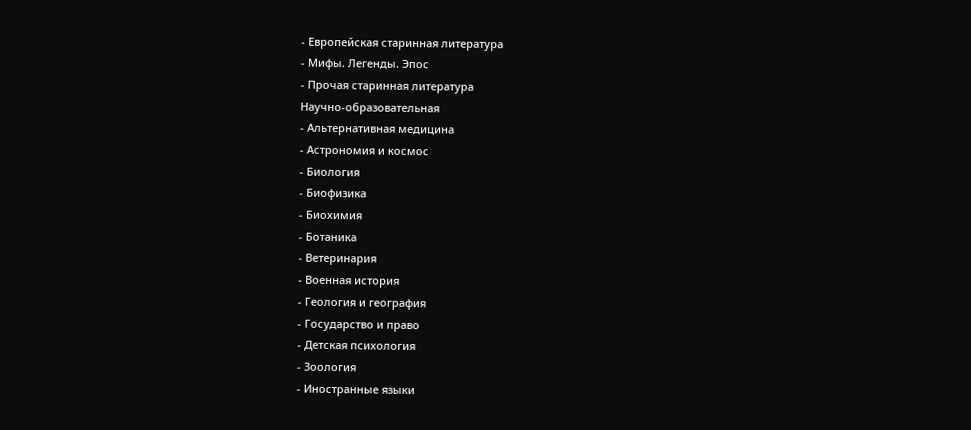- Европейская старинная литература
- Мифы. Легенды. Эпос
- Прочая старинная литература
Научно-образовательная
- Альтернативная медицина
- Астрономия и космос
- Биология
- Биофизика
- Биохимия
- Ботаника
- Ветеринария
- Военная история
- Геология и география
- Государство и право
- Детская психология
- Зоология
- Иностранные языки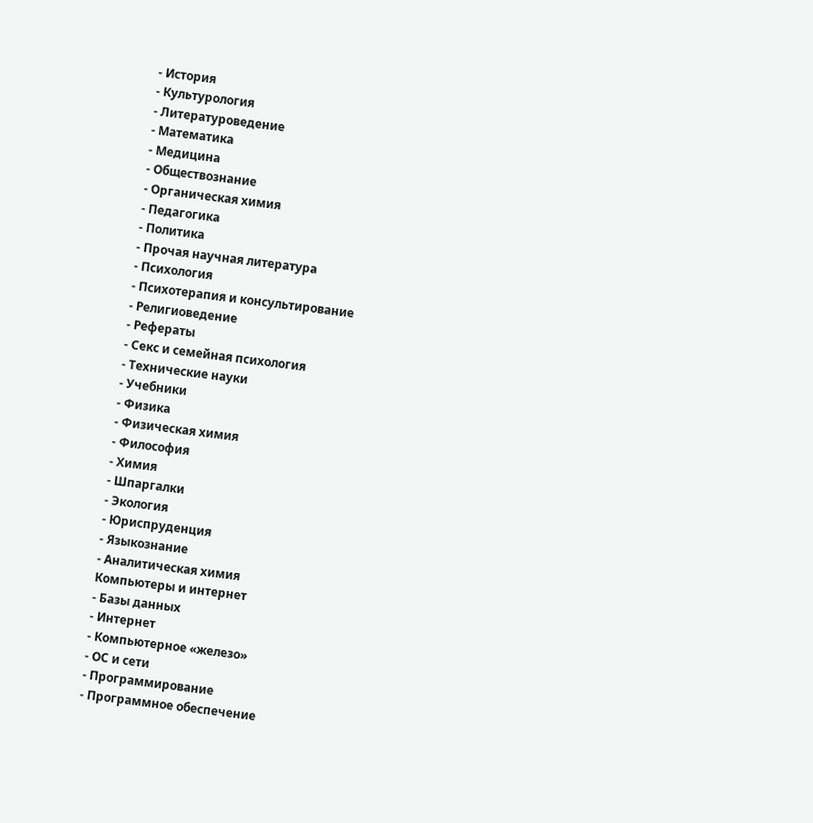- История
- Культурология
- Литературоведение
- Математика
- Медицина
- Обществознание
- Органическая химия
- Педагогика
- Политика
- Прочая научная литература
- Психология
- Психотерапия и консультирование
- Религиоведение
- Рефераты
- Секс и семейная психология
- Технические науки
- Учебники
- Физика
- Физическая химия
- Философия
- Химия
- Шпаргалки
- Экология
- Юриспруденция
- Языкознание
- Аналитическая химия
Компьютеры и интернет
- Базы данных
- Интернет
- Компьютерное «железо»
- ОС и сети
- Программирование
- Программное обеспечение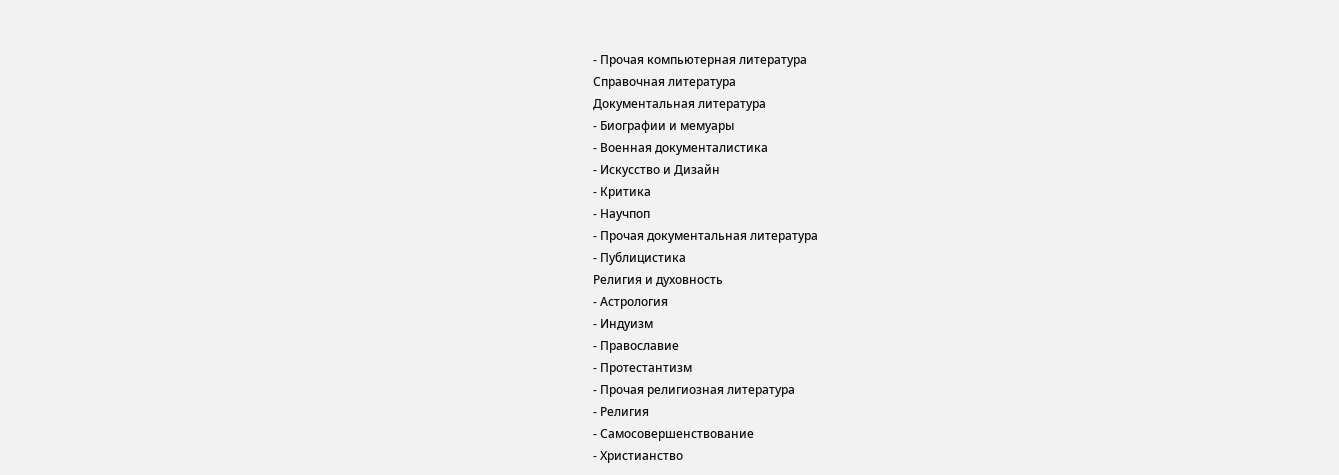- Прочая компьютерная литература
Справочная литература
Документальная литература
- Биографии и мемуары
- Военная документалистика
- Искусство и Дизайн
- Критика
- Научпоп
- Прочая документальная литература
- Публицистика
Религия и духовность
- Астрология
- Индуизм
- Православие
- Протестантизм
- Прочая религиозная литература
- Религия
- Самосовершенствование
- Христианство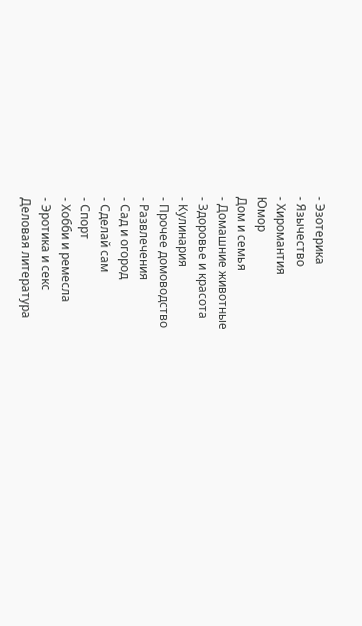- Эзотерика
- Язычество
- Хиромантия
Юмор
Дом и семья
- Домашние животные
- Здоровье и красота
- Кулинария
- Прочее домоводство
- Развлечения
- Сад и огород
- Сделай сам
- Спорт
- Хобби и ремесла
- Эротика и секс
Деловая литература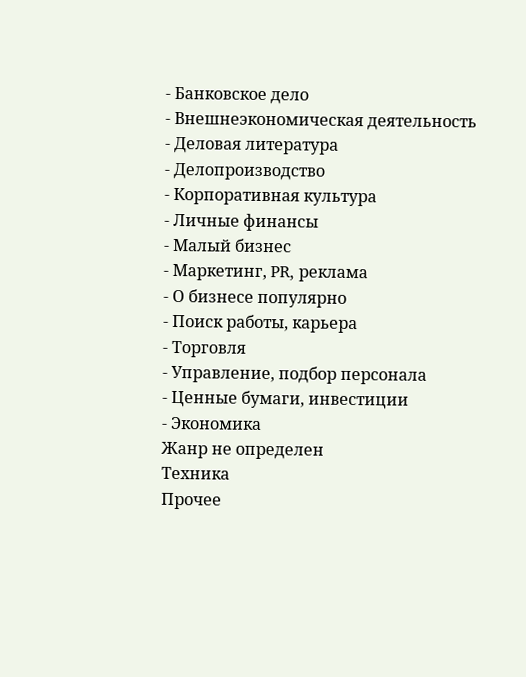- Банковское дело
- Внешнеэкономическая деятельность
- Деловая литература
- Делопроизводство
- Корпоративная культура
- Личные финансы
- Малый бизнес
- Маркетинг, PR, реклама
- О бизнесе популярно
- Поиск работы, карьера
- Торговля
- Управление, подбор персонала
- Ценные бумаги, инвестиции
- Экономика
Жанр не определен
Техника
Прочее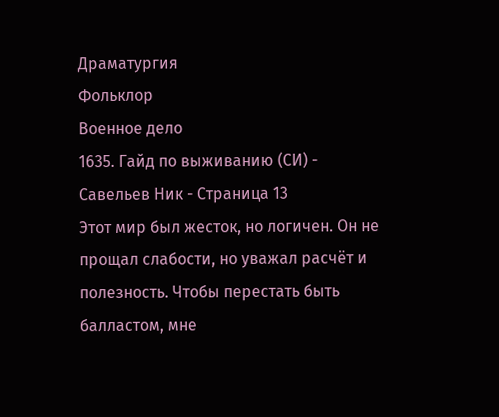Драматургия
Фольклор
Военное дело
1635. Гайд по выживанию (СИ) - Савельев Ник - Страница 13
Этот мир был жесток, но логичен. Он не прощал слабости, но уважал расчёт и полезность. Чтобы перестать быть балластом, мне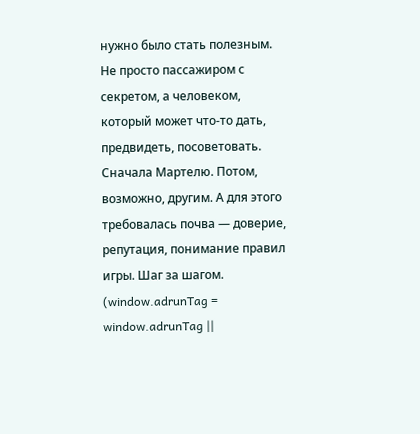нужно было стать полезным. Не просто пассажиром с секретом, а человеком, который может что-то дать, предвидеть, посоветовать. Сначала Мартелю. Потом, возможно, другим. А для этого требовалась почва — доверие, репутация, понимание правил игры. Шаг за шагом.
(window.adrunTag = window.adrunTag ||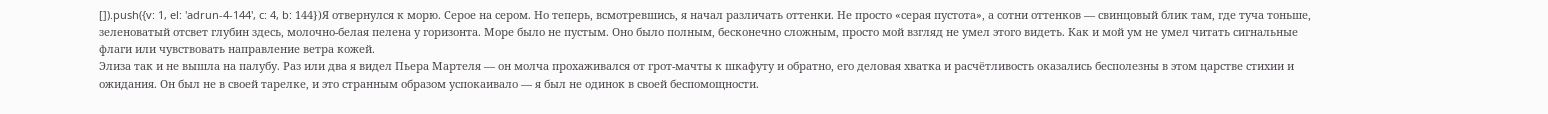[]).push({v: 1, el: 'adrun-4-144', c: 4, b: 144})Я отвернулся к морю. Серое на сером. Но теперь, всмотревшись, я начал различать оттенки. Не просто «серая пустота», а сотни оттенков — свинцовый блик там, где туча тоньше, зеленоватый отсвет глубин здесь, молочно-белая пелена у горизонта. Море было не пустым. Оно было полным, бесконечно сложным, просто мой взгляд не умел этого видеть. Как и мой ум не умел читать сигнальные флаги или чувствовать направление ветра кожей.
Элиза так и не вышла на палубу. Раз или два я видел Пьера Мартеля — он молча прохаживался от грот-мачты к шкафуту и обратно, его деловая хватка и расчётливость оказались бесполезны в этом царстве стихии и ожидания. Он был не в своей тарелке, и это странным образом успокаивало — я был не одинок в своей беспомощности.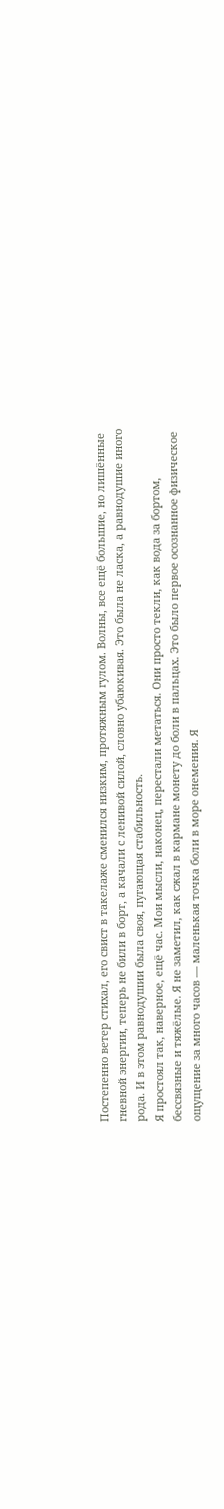Постепенно ветер стихал, его свист в такелаже сменился низким, протяжным гулом. Волны, все ещё большие, но лишённые гневной энергии, теперь не били в борт, а качали с ленивой силой, словно убаюкивая. Это была не ласка, а равнодушие иного рода. И в этом равнодушии была своя, пугающая стабильность.
Я простоял так, наверное, ещё час. Мои мысли, наконец, перестали метаться. Они просто текли, как вода за бортом, бессвязные и тяжёлые. Я не заметил, как сжал в кармане монету до боли в пальцах. Это было первое осознанное физическое ощущение за много часов — маленькая точка боли в море онемения. Я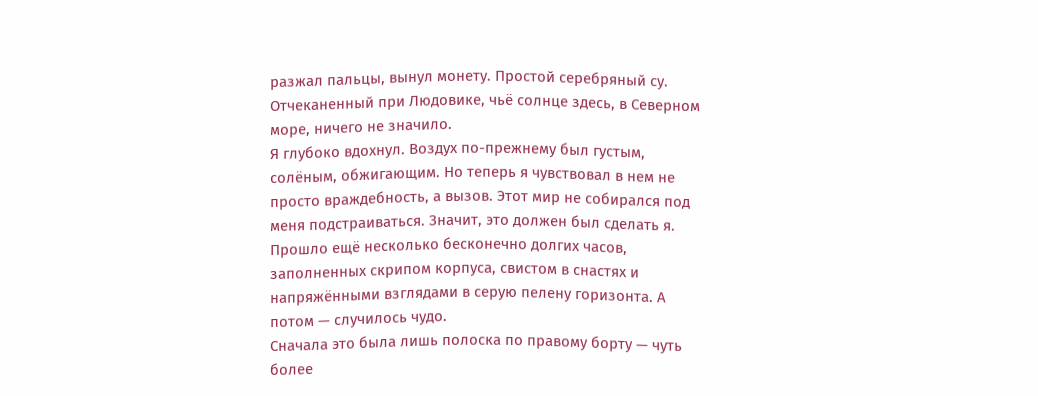разжал пальцы, вынул монету. Простой серебряный су. Отчеканенный при Людовике, чьё солнце здесь, в Северном море, ничего не значило.
Я глубоко вдохнул. Воздух по-прежнему был густым, солёным, обжигающим. Но теперь я чувствовал в нем не просто враждебность, а вызов. Этот мир не собирался под меня подстраиваться. Значит, это должен был сделать я.
Прошло ещё несколько бесконечно долгих часов, заполненных скрипом корпуса, свистом в снастях и напряжёнными взглядами в серую пелену горизонта. А потом — случилось чудо.
Сначала это была лишь полоска по правому борту — чуть более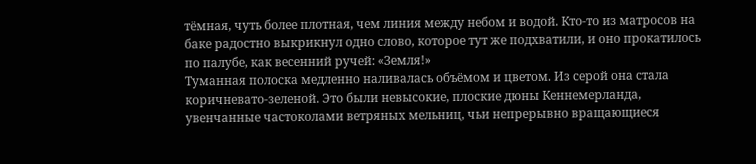тёмная, чуть более плотная, чем линия между небом и водой. Кто-то из матросов на баке радостно выкрикнул одно слово, которое тут же подхватили, и оно прокатилось по палубе, как весенний ручей: «Земля!»
Туманная полоска медленно наливалась объёмом и цветом. Из серой она стала коричневато-зеленой. Это были невысокие, плоские дюны Кеннемерланда, увенчанные частоколами ветряных мельниц, чьи непрерывно вращающиеся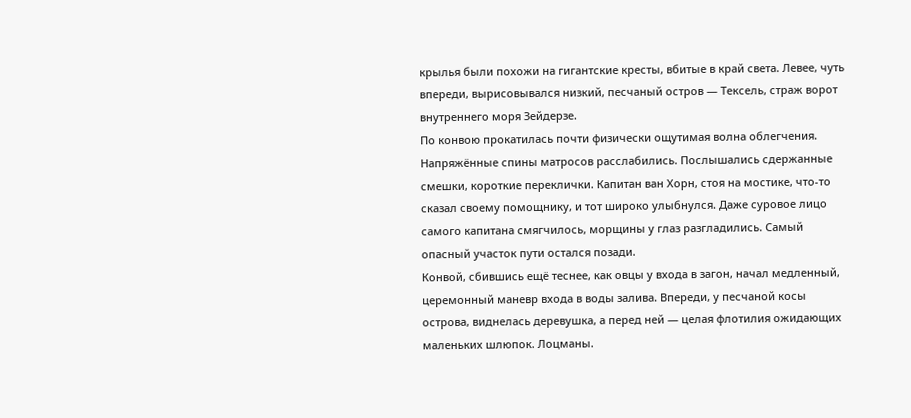крылья были похожи на гигантские кресты, вбитые в край света. Левее, чуть впереди, вырисовывался низкий, песчаный остров — Тексель, страж ворот внутреннего моря Зейдерзе.
По конвою прокатилась почти физически ощутимая волна облегчения. Напряжённые спины матросов расслабились. Послышались сдержанные смешки, короткие переклички. Капитан ван Хорн, стоя на мостике, что-то сказал своему помощнику, и тот широко улыбнулся. Даже суровое лицо самого капитана смягчилось, морщины у глаз разгладились. Самый опасный участок пути остался позади.
Конвой, сбившись ещё теснее, как овцы у входа в загон, начал медленный, церемонный маневр входа в воды залива. Впереди, у песчаной косы острова, виднелась деревушка, а перед ней — целая флотилия ожидающих маленьких шлюпок. Лоцманы.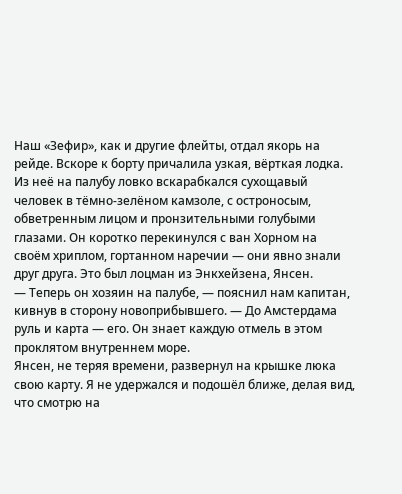Наш «Зефир», как и другие флейты, отдал якорь на рейде. Вскоре к борту причалила узкая, вёрткая лодка. Из неё на палубу ловко вскарабкался сухощавый человек в тёмно-зелёном камзоле, с остроносым, обветренным лицом и пронзительными голубыми глазами. Он коротко перекинулся с ван Хорном на своём хриплом, гортанном наречии — они явно знали друг друга. Это был лоцман из Энкхейзена, Янсен.
— Теперь он хозяин на палубе, — пояснил нам капитан, кивнув в сторону новоприбывшего. — До Амстердама руль и карта — его. Он знает каждую отмель в этом проклятом внутреннем море.
Янсен, не теряя времени, развернул на крышке люка свою карту. Я не удержался и подошёл ближе, делая вид, что смотрю на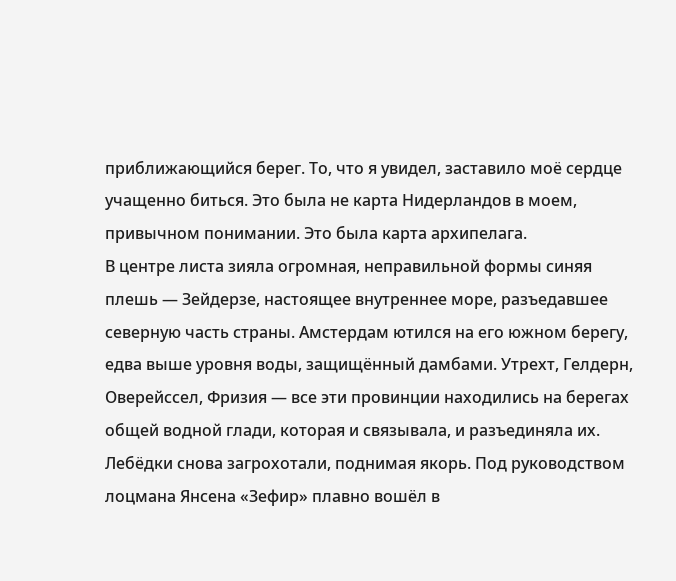приближающийся берег. То, что я увидел, заставило моё сердце учащенно биться. Это была не карта Нидерландов в моем, привычном понимании. Это была карта архипелага.
В центре листа зияла огромная, неправильной формы синяя плешь — Зейдерзе, настоящее внутреннее море, разъедавшее северную часть страны. Амстердам ютился на его южном берегу, едва выше уровня воды, защищённый дамбами. Утрехт, Гелдерн, Оверейссел, Фризия — все эти провинции находились на берегах общей водной глади, которая и связывала, и разъединяла их.
Лебёдки снова загрохотали, поднимая якорь. Под руководством лоцмана Янсена «Зефир» плавно вошёл в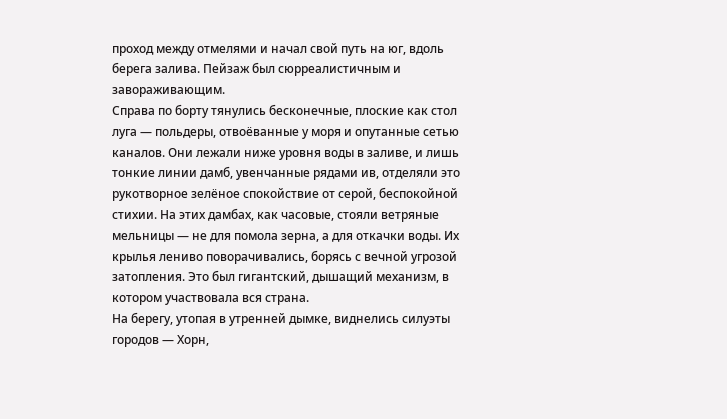проход между отмелями и начал свой путь на юг, вдоль берега залива. Пейзаж был сюрреалистичным и завораживающим.
Справа по борту тянулись бесконечные, плоские как стол луга — польдеры, отвоёванные у моря и опутанные сетью каналов. Они лежали ниже уровня воды в заливе, и лишь тонкие линии дамб, увенчанные рядами ив, отделяли это рукотворное зелёное спокойствие от серой, беспокойной стихии. На этих дамбах, как часовые, стояли ветряные мельницы — не для помола зерна, а для откачки воды. Их крылья лениво поворачивались, борясь с вечной угрозой затопления. Это был гигантский, дышащий механизм, в котором участвовала вся страна.
На берегу, утопая в утренней дымке, виднелись силуэты городов — Хорн,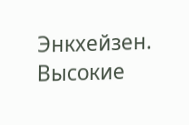Энкхейзен. Высокие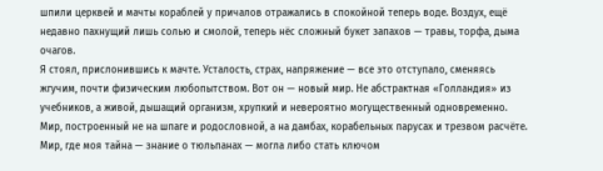шпили церквей и мачты кораблей у причалов отражались в спокойной теперь воде. Воздух, ещё недавно пахнущий лишь солью и смолой, теперь нёс сложный букет запахов — травы, торфа, дыма очагов.
Я стоял, прислонившись к мачте. Усталость, страх, напряжение — все это отступало, сменяясь жгучим, почти физическим любопытством. Вот он — новый мир. Не абстрактная «Голландия» из учебников, а живой, дышащий организм, хрупкий и невероятно могущественный одновременно. Мир, построенный не на шпаге и родословной, а на дамбах, корабельных парусах и трезвом расчёте. Мир, где моя тайна — знание о тюльпанах — могла либо стать ключом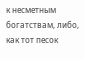к несметным богатствам, либо, как тот песок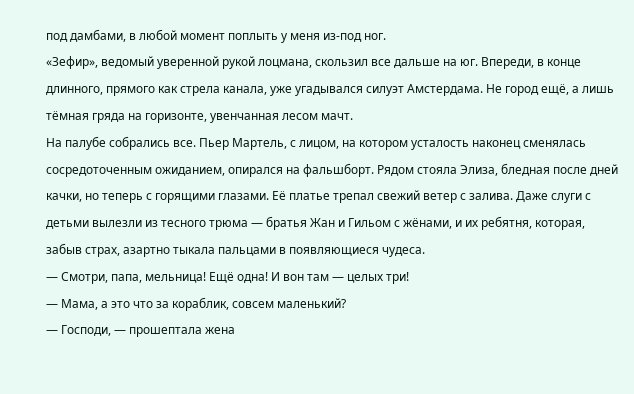под дамбами, в любой момент поплыть у меня из-под ног.
«Зефир», ведомый уверенной рукой лоцмана, скользил все дальше на юг. Впереди, в конце длинного, прямого как стрела канала, уже угадывался силуэт Амстердама. Не город ещё, а лишь тёмная гряда на горизонте, увенчанная лесом мачт.
На палубе собрались все. Пьер Мартель, с лицом, на котором усталость наконец сменялась сосредоточенным ожиданием, опирался на фальшборт. Рядом стояла Элиза, бледная после дней качки, но теперь с горящими глазами. Её платье трепал свежий ветер с залива. Даже слуги с детьми вылезли из тесного трюма — братья Жан и Гильом с жёнами, и их ребятня, которая, забыв страх, азартно тыкала пальцами в появляющиеся чудеса.
— Смотри, папа, мельница! Ещё одна! И вон там — целых три!
— Мама, а это что за кораблик, совсем маленький?
— Господи, — прошептала жена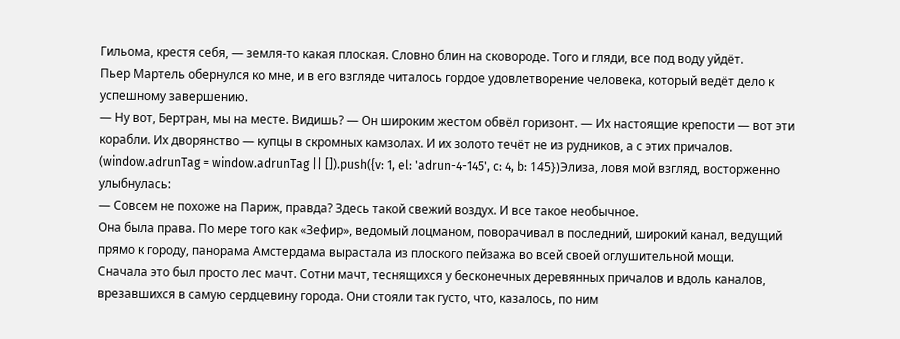Гильома, крестя себя, — земля-то какая плоская. Словно блин на сковороде. Того и гляди, все под воду уйдёт.
Пьер Мартель обернулся ко мне, и в его взгляде читалось гордое удовлетворение человека, который ведёт дело к успешному завершению.
— Ну вот, Бертран, мы на месте. Видишь? — Он широким жестом обвёл горизонт. — Их настоящие крепости — вот эти корабли. Их дворянство — купцы в скромных камзолах. И их золото течёт не из рудников, а с этих причалов.
(window.adrunTag = window.adrunTag || []).push({v: 1, el: 'adrun-4-145', c: 4, b: 145})Элиза, ловя мой взгляд, восторженно улыбнулась:
— Совсем не похоже на Париж, правда? Здесь такой свежий воздух. И все такое необычное.
Она была права. По мере того как «Зефир», ведомый лоцманом, поворачивал в последний, широкий канал, ведущий прямо к городу, панорама Амстердама вырастала из плоского пейзажа во всей своей оглушительной мощи.
Сначала это был просто лес мачт. Сотни мачт, теснящихся у бесконечных деревянных причалов и вдоль каналов, врезавшихся в самую сердцевину города. Они стояли так густо, что, казалось, по ним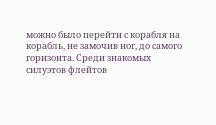можно было перейти с корабля на корабль, не замочив ног, до самого горизонта. Среди знакомых силуэтов флейтов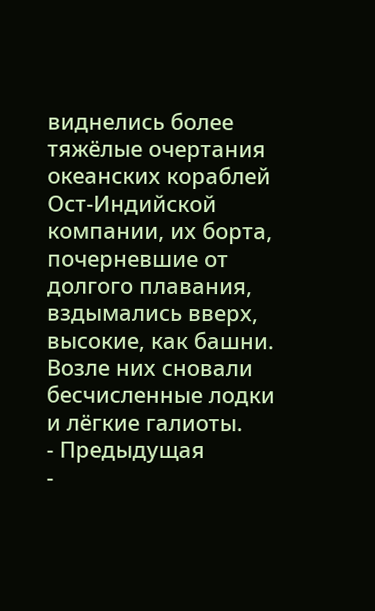виднелись более тяжёлые очертания океанских кораблей Ост-Индийской компании, их борта, почерневшие от долгого плавания, вздымались вверх, высокие, как башни. Возле них сновали бесчисленные лодки и лёгкие галиоты.
- Предыдущая
-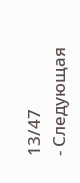13/47
- Следующая